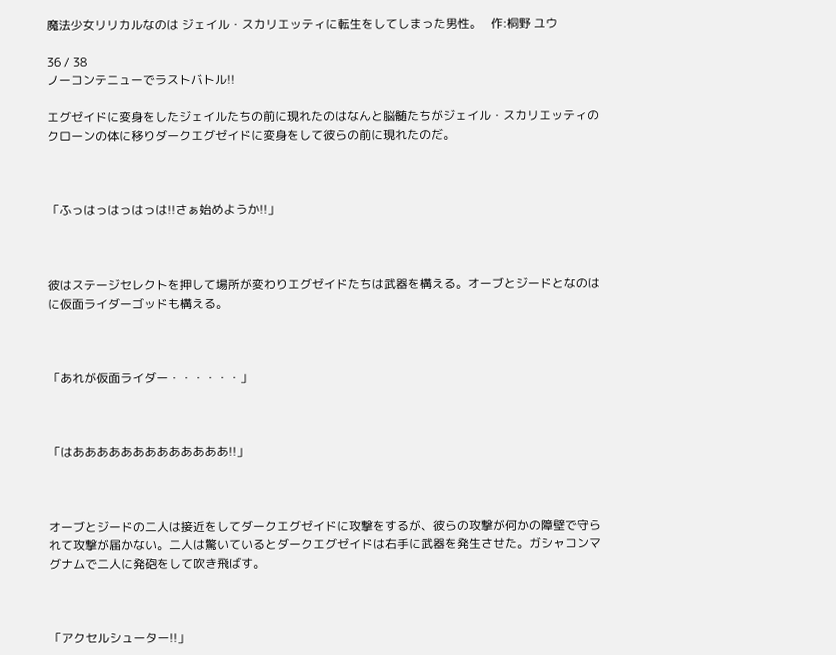魔法少女リリカルなのは ジェイル・スカリエッティに転生をしてしまった男性。   作:桐野 ユウ

36 / 38
ノーコンテニューでラストバトル!!

エグゼイドに変身をしたジェイルたちの前に現れたのはなんと脳髄たちがジェイル・スカリエッティのクローンの体に移りダークエグゼイドに変身をして彼らの前に現れたのだ。



「ふっはっはっはっは!!さぁ始めようか!!」



彼はステージセレクトを押して場所が変わりエグゼイドたちは武器を構える。オーブとジードとなのはに仮面ライダーゴッドも構える。



「あれが仮面ライダー・・・・・・」



「はあああああああああああああ!!」



オーブとジードの二人は接近をしてダークエグゼイドに攻撃をするが、彼らの攻撃が何かの障壁で守られて攻撃が届かない。二人は驚いているとダークエグゼイドは右手に武器を発生させた。ガシャコンマグナムで二人に発砲をして吹き飛ばす。



「アクセルシューター!!」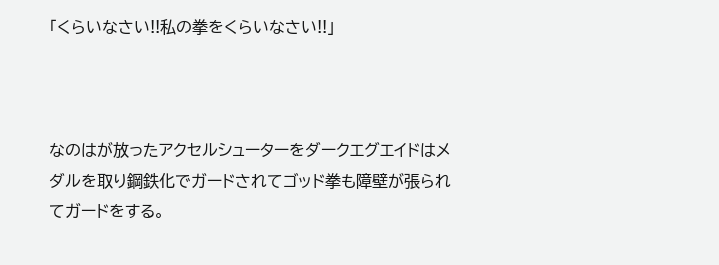「くらいなさい!!私の拳をくらいなさい!!」



なのはが放ったアクセルシューターをダークエグエイドはメダルを取り鋼鉄化でガードされてゴッド拳も障壁が張られてガードをする。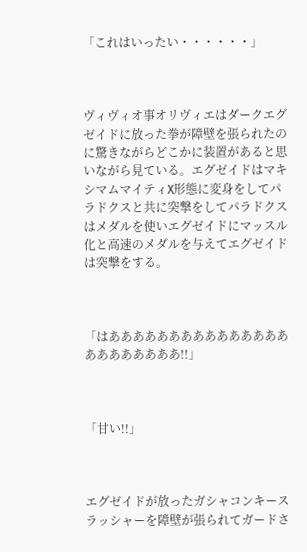「これはいったい・・・・・・」



ヴィヴィオ事オリヴィエはダークエグゼイドに放った拳が障壁を張られたのに驚きながらどこかに装置があると思いながら見ている。エグゼイドはマキシマムマイティX形態に変身をしてパラドクスと共に突撃をしてパラドクスはメダルを使いエグゼイドにマッスル化と高速のメダルを与えてエグゼイドは突撃をする。



「はあああああああああああああああああああああああ!!」



「甘い!!」



エグゼイドが放ったガシャコンキースラッシャーを障壁が張られてガードさ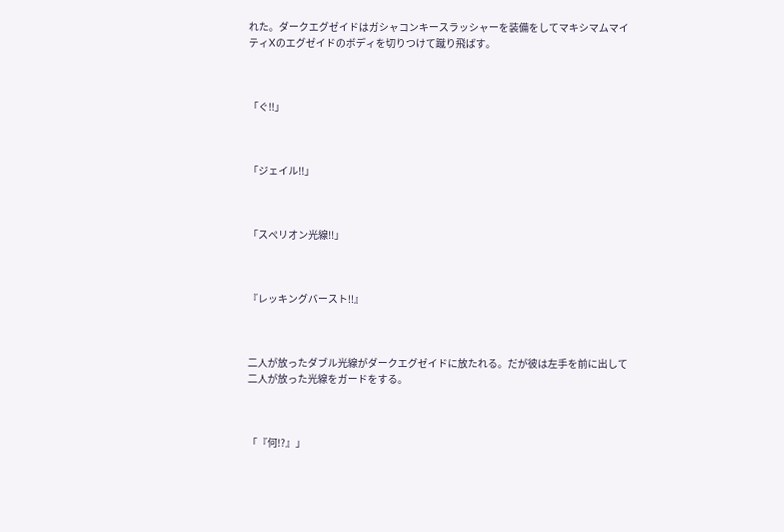れた。ダークエグゼイドはガシャコンキースラッシャーを装備をしてマキシマムマイティXのエグゼイドのボディを切りつけて蹴り飛ばす。



「ぐ!!」



「ジェイル!!」



「スぺリオン光線!!」



『レッキングバースト!!』



二人が放ったダブル光線がダークエグゼイドに放たれる。だが彼は左手を前に出して二人が放った光線をガードをする。



「『何!?』」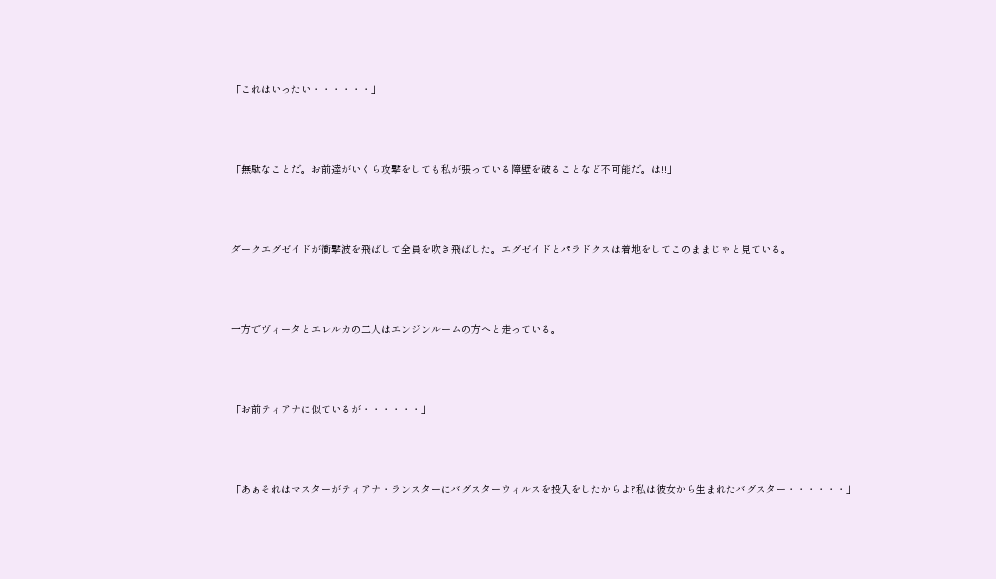「これはいったい・・・・・・」



「無駄なことだ。お前達がいくら攻撃をしても私が張っている障壁を破ることなど不可能だ。は!!」



ダークエグゼイドが衝撃波を飛ばして全員を吹き飛ばした。エグゼイドとパラドクスは着地をしてこのままじゃと見ている。



一方でヴィータとエレルカの二人はエンジンルームの方へと走っている。



「お前ティアナに似ているが・・・・・・」



「あぁそれはマスターがティアナ・ランスターにバグスターウィルスを投入をしたからよ?私は彼女から生まれたバグスター・・・・・・」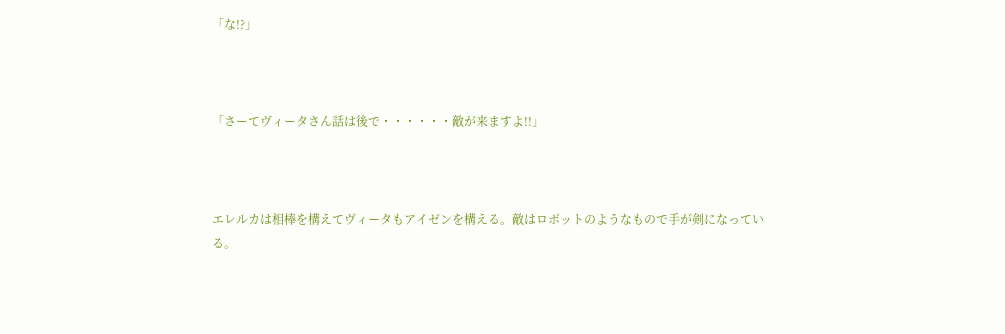「な!?」



「さーてヴィータさん話は後で・・・・・・敵が来ますよ!!」



エレルカは相棒を構えてヴィータもアイゼンを構える。敵はロボットのようなもので手が剣になっている。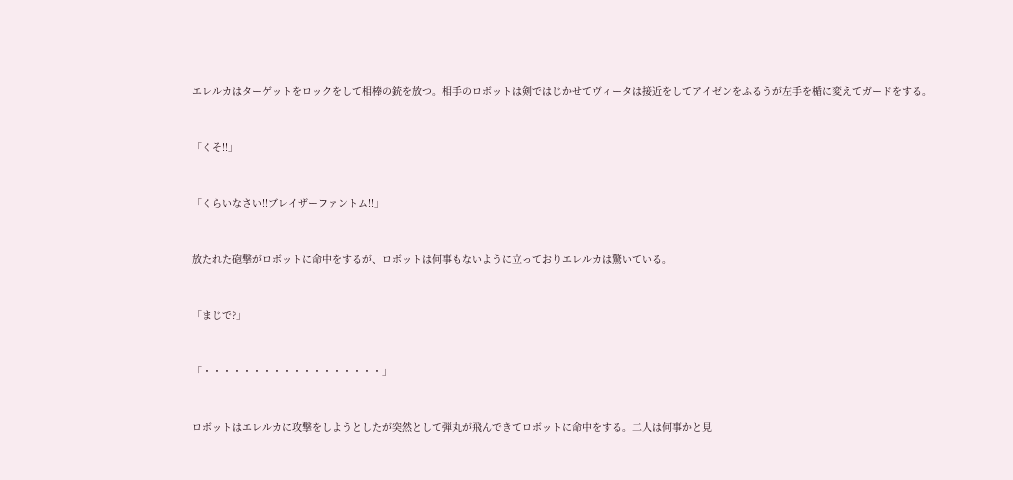エレルカはターゲットをロックをして相棒の銃を放つ。相手のロボットは剣ではじかせてヴィータは接近をしてアイゼンをふるうが左手を楯に変えてガードをする。



「くそ!!」



「くらいなさい!!ブレイザーファントム!!」



放たれた砲撃がロボットに命中をするが、ロボットは何事もないように立っておりエレルカは驚いている。



「まじで?」



「・・・・・・・・・・・・・・・・・・」



ロボットはエレルカに攻撃をしようとしたが突然として弾丸が飛んできてロボットに命中をする。二人は何事かと見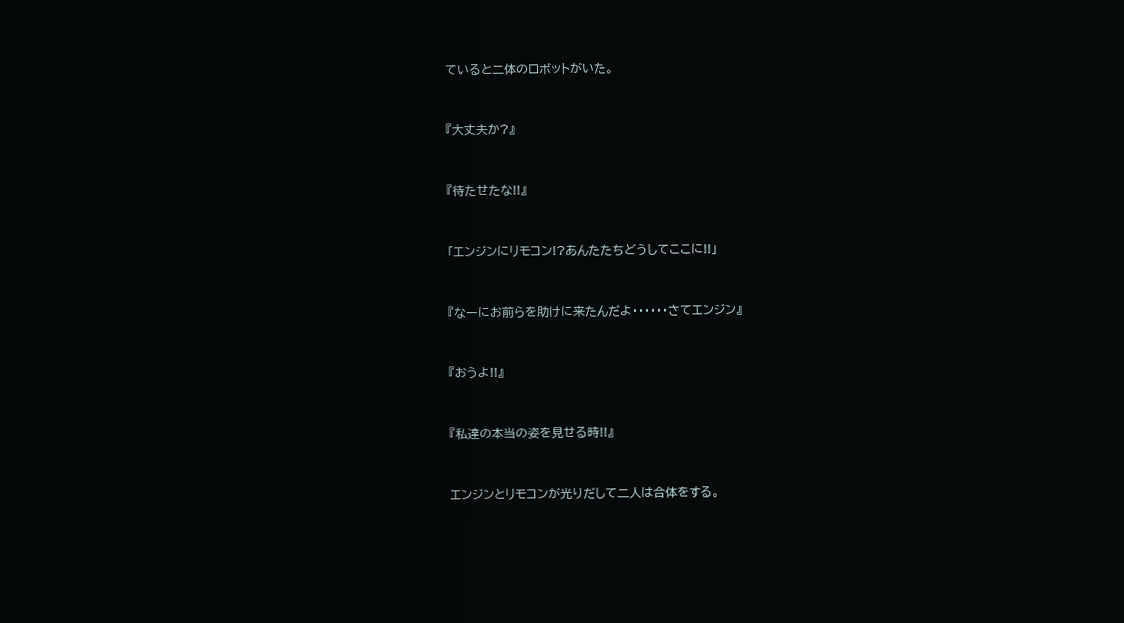ていると二体のロボットがいた。



『大丈夫か?』



『待たせたな!!』



「エンジンにリモコン!?あんたたちどうしてここに!!」



『なーにお前らを助けに来たんだよ・・・・・・さてエンジン』



『おうよ!!』



『私達の本当の姿を見せる時!!』



エンジンとリモコンが光りだして二人は合体をする。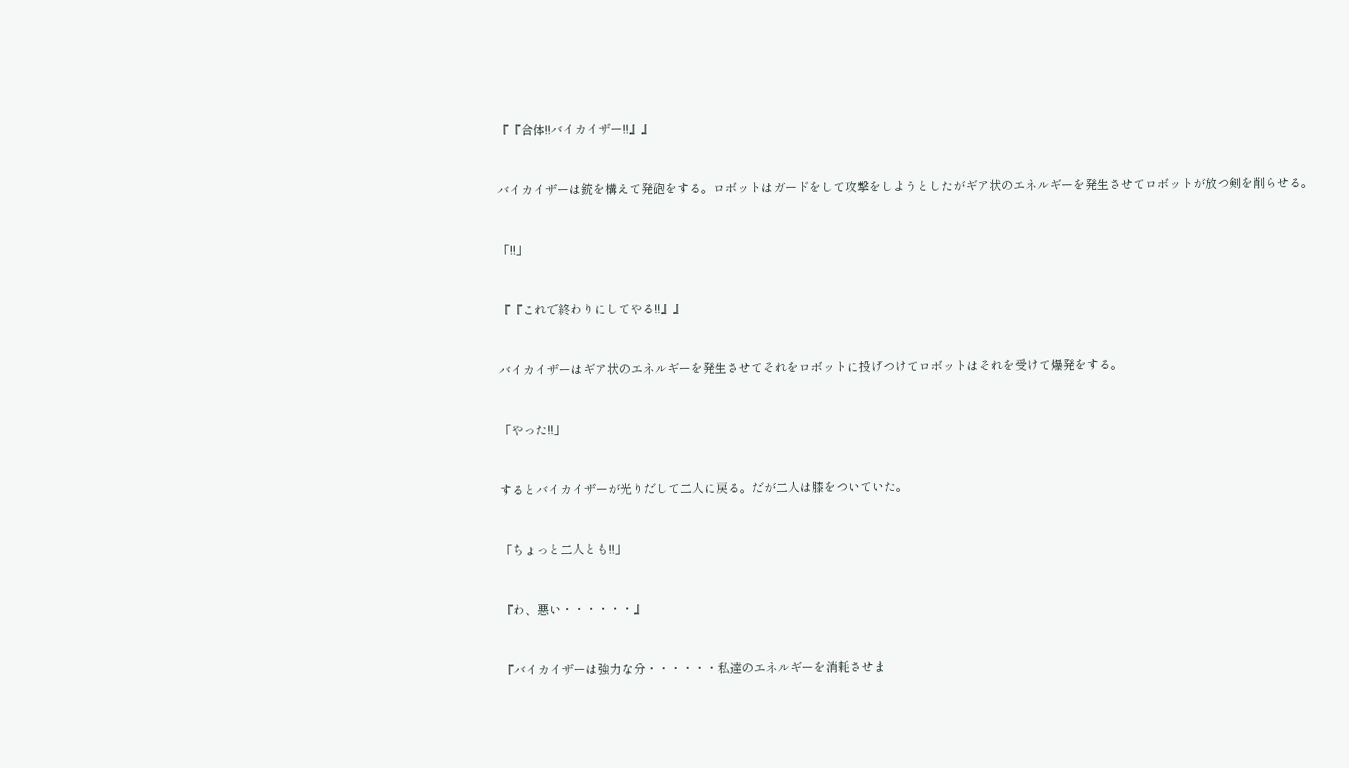『『合体!!バイカイザー!!』』



バイカイザーは銃を構えて発砲をする。ロボットはガードをして攻撃をしようとしたがギア状のエネルギーを発生させてロボットが放つ剣を削らせる。



「!!」



『『これで終わりにしてやる!!』』



バイカイザーはギア状のエネルギーを発生させてそれをロボットに投げつけてロボットはそれを受けて爆発をする。



「やった!!」



するとバイカイザーが光りだして二人に戻る。だが二人は膝をついていた。



「ちょっと二人とも!!」



『わ、悪い・・・・・・』



『バイカイザーは強力な分・・・・・・私達のエネルギーを消耗させま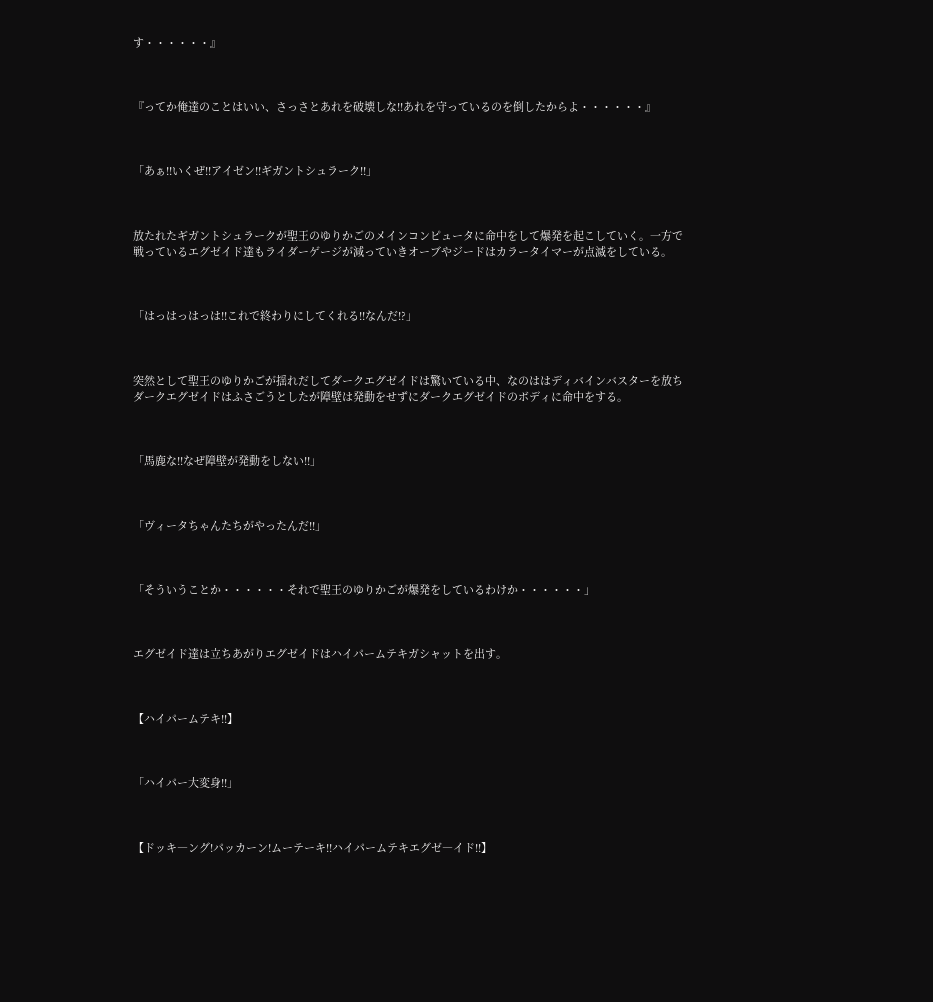す・・・・・・』



『ってか俺達のことはいい、さっさとあれを破壊しな!!あれを守っているのを倒したからよ・・・・・・』



「あぁ!!いくぜ!!アイゼン!!ギガントシュラーク!!」



放たれたギガントシュラークが聖王のゆりかごのメインコンピュータに命中をして爆発を起こしていく。一方で戦っているエグゼイド達もライダーゲージが減っていきオーブやジードはカラータイマーが点滅をしている。



「はっはっはっは!!これで終わりにしてくれる!!なんだ!?」



突然として聖王のゆりかごが揺れだしてダークエグゼイドは驚いている中、なのははディバインバスターを放ちダークエグゼイドはふさごうとしたが障壁は発動をせずにダークエグゼイドのボディに命中をする。



「馬鹿な!!なぜ障壁が発動をしない!!」



「ヴィータちゃんたちがやったんだ!!」



「そういうことか・・・・・・それで聖王のゆりかごが爆発をしているわけか・・・・・・」



エグゼイド達は立ちあがりエグゼイドはハイパームテキガシャットを出す。



【ハイパームテキ!!】



「ハイパー大変身!!」



【ドッキ―ング!パッカーン!ムーテーキ!!ハイパームテキエグゼ―イド!!】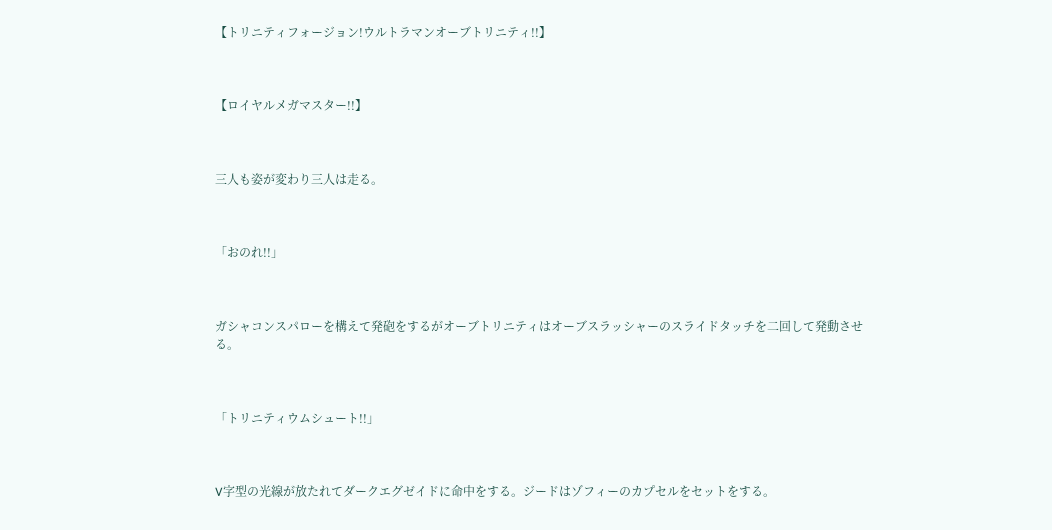【トリニティフォージョン!ウルトラマンオーブトリニティ!!】



【ロイヤルメガマスター!!】



三人も姿が変わり三人は走る。



「おのれ!!」



ガシャコンスパローを構えて発砲をするがオーブトリニティはオーブスラッシャーのスライドタッチを二回して発動させる。



「トリニティウムシュート!!」



V字型の光線が放たれてダークエグゼイドに命中をする。ジードはゾフィーのカプセルをセットをする。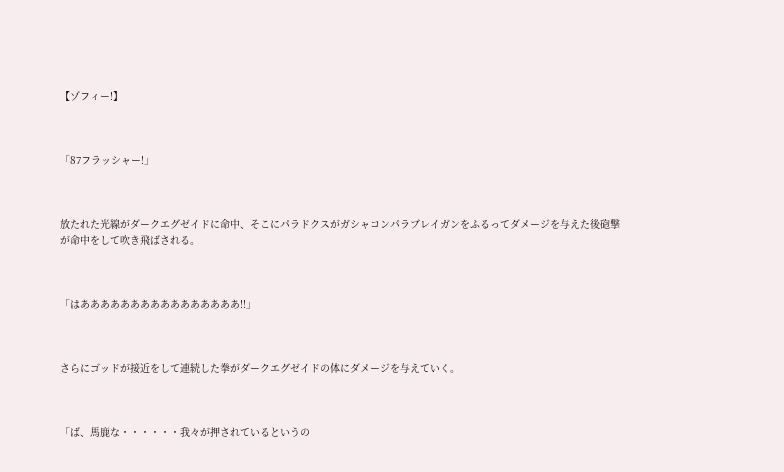【ゾフィー!】



「87フラッシャー!」



放たれた光線がダークエグゼイドに命中、そこにパラドクスがガシャコンパラブレイガンをふるってダメージを与えた後砲撃が命中をして吹き飛ばされる。



「はああああああああああああああああ!!」



さらにゴッドが接近をして連続した拳がダークエグゼイドの体にダメージを与えていく。



「ば、馬鹿な・・・・・・我々が押されているというの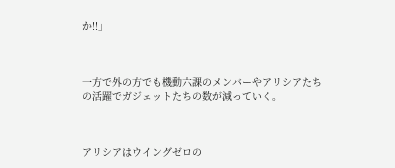か!!」



一方で外の方でも機動六課のメンバーやアリシアたちの活躍でガジェットたちの数が減っていく。



アリシアはウイングゼロの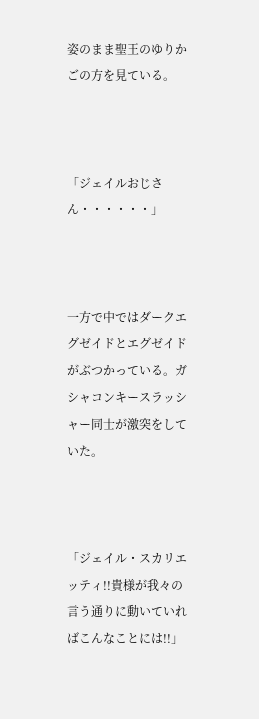姿のまま聖王のゆりかごの方を見ている。



「ジェイルおじさん・・・・・・」



一方で中ではダークエグゼイドとエグゼイドがぶつかっている。ガシャコンキースラッシャー同士が激突をしていた。



「ジェイル・スカリエッティ!!貴様が我々の言う通りに動いていればこんなことには!!」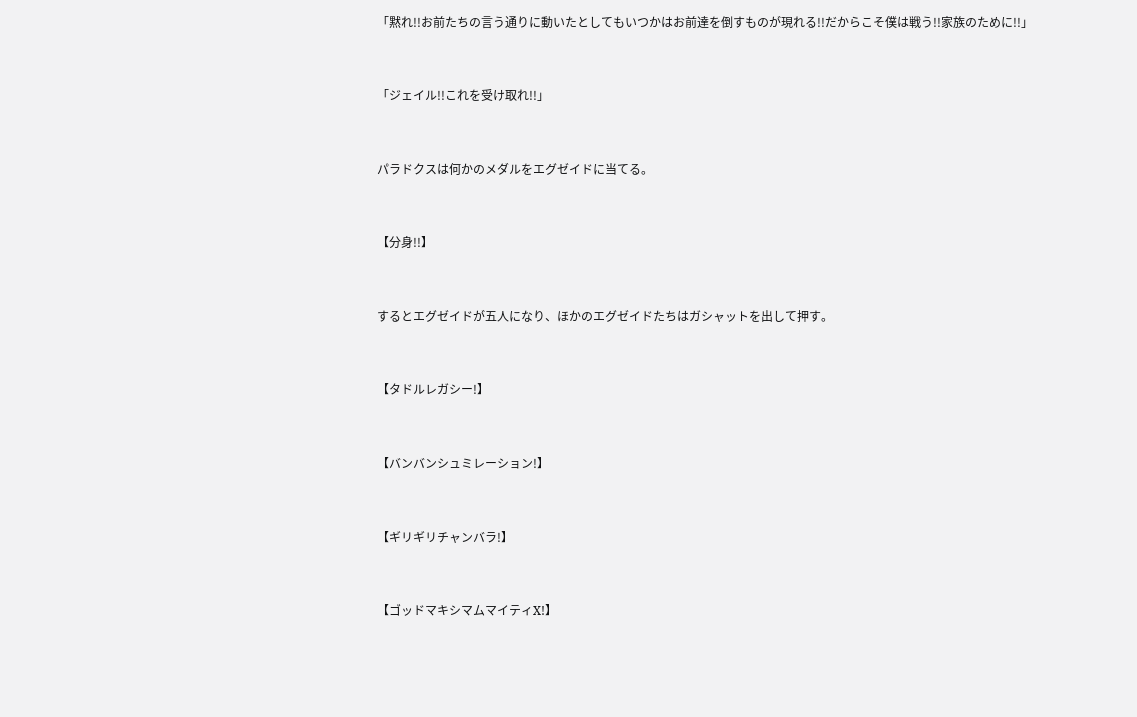「黙れ!!お前たちの言う通りに動いたとしてもいつかはお前達を倒すものが現れる!!だからこそ僕は戦う!!家族のために!!」



「ジェイル!!これを受け取れ!!」



パラドクスは何かのメダルをエグゼイドに当てる。



【分身!!】



するとエグゼイドが五人になり、ほかのエグゼイドたちはガシャットを出して押す。



【タドルレガシー!】



【バンバンシュミレーション!】



【ギリギリチャンバラ!】



【ゴッドマキシマムマイティX!】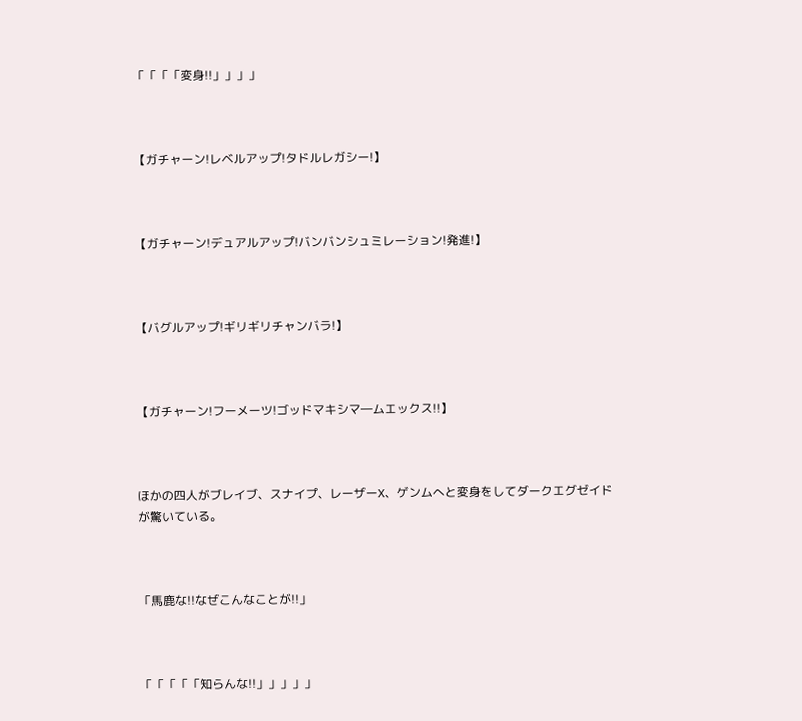「「「「変身!!」」」」



【ガチャーン!レベルアップ!タドルレガシー!】



【ガチャーン!デュアルアップ!バンバンシュミレーション!発進!】



【バグルアップ!ギリギリチャンバラ!】



【ガチャーン!フーメーツ!ゴッドマキシマ―ムエックス!!】



ほかの四人がブレイブ、スナイプ、レーザーX、ゲンムへと変身をしてダークエグゼイドが驚いている。



「馬鹿な!!なぜこんなことが!!」



「「「「「知らんな!!」」」」」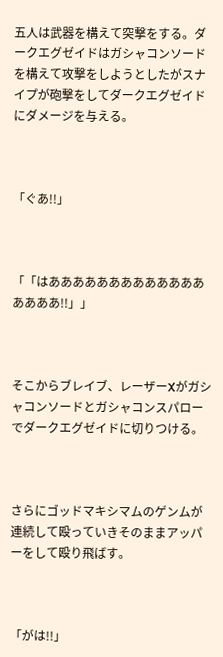五人は武器を構えて突撃をする。ダークエグゼイドはガシャコンソードを構えて攻撃をしようとしたがスナイプが砲撃をしてダークエグゼイドにダメージを与える。



「ぐあ!!」



「「はあああああああああああああああああ!!」」



そこからブレイブ、レーザーXがガシャコンソードとガシャコンスパローでダークエグゼイドに切りつける。



さらにゴッドマキシマムのゲンムが連続して殴っていきそのままアッパーをして殴り飛ばす。



「がは!!」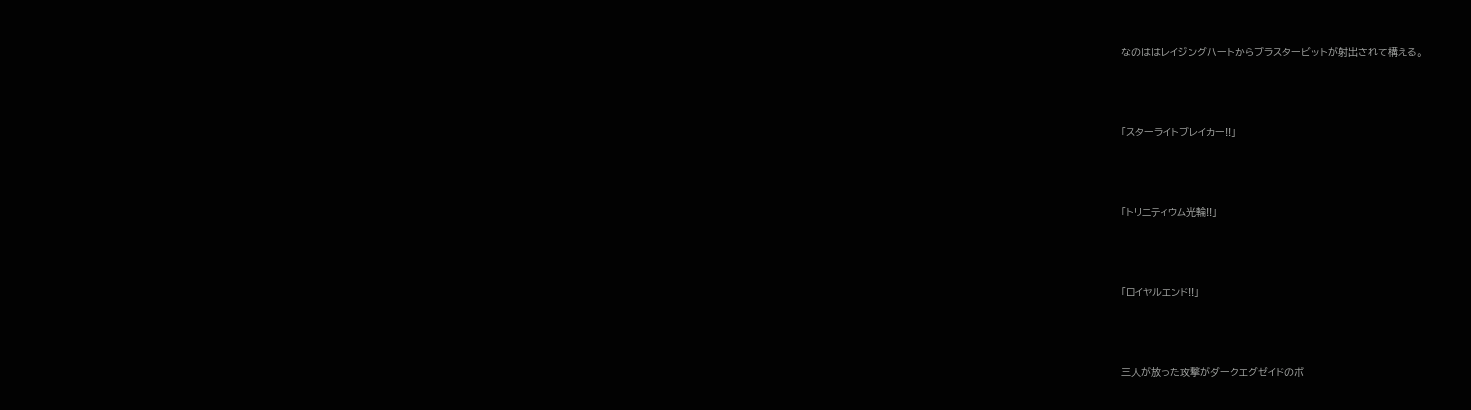なのははレイジングハートからブラスタービットが射出されて構える。



「スターライトブレイカー!!」



「トリニティウム光輪!!」



「ロイヤルエンド!!」



三人が放った攻撃がダークエグゼイドのボ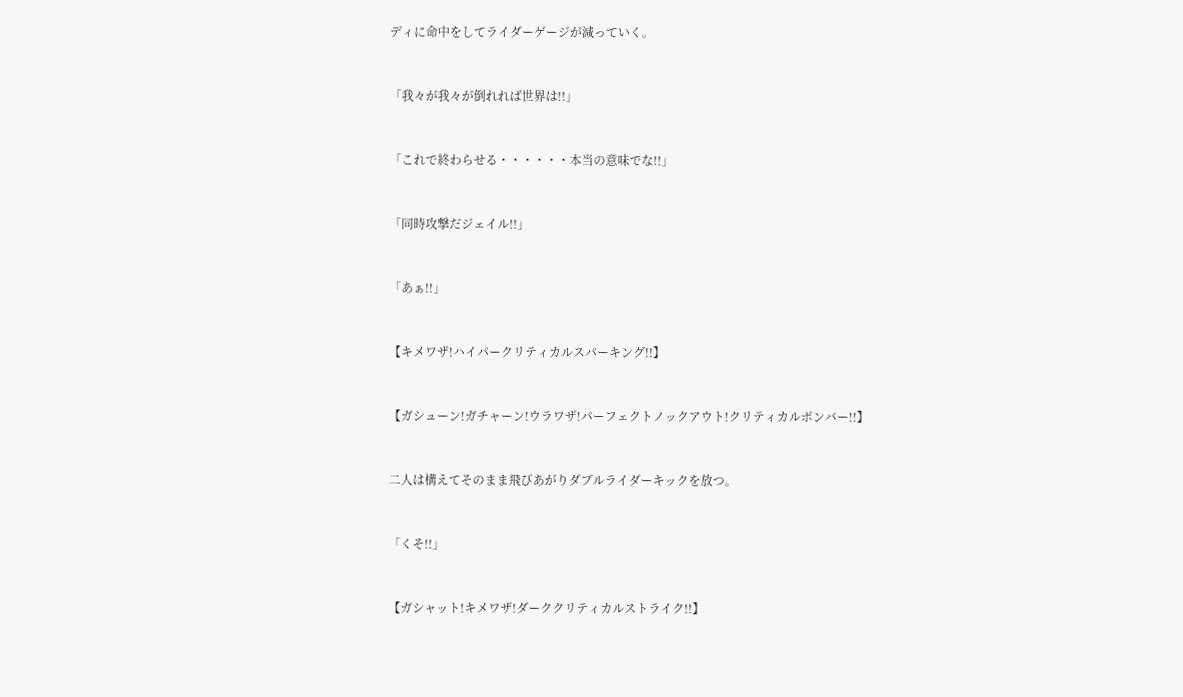ディに命中をしてライダーゲージが減っていく。



「我々が我々が倒れれば世界は!!」



「これで終わらせる・・・・・・本当の意味でな!!」



「同時攻撃だジェイル!!」



「あぁ!!」



【キメワザ!ハイパークリティカルスパーキング!!】



【ガシューン!ガチャーン!ウラワザ!パーフェクトノックアウト!クリティカルボンバー!!】



二人は構えてそのまま飛びあがりダブルライダーキックを放つ。



「くそ!!」



【ガシャット!キメワザ!ダーククリティカルストライク!!】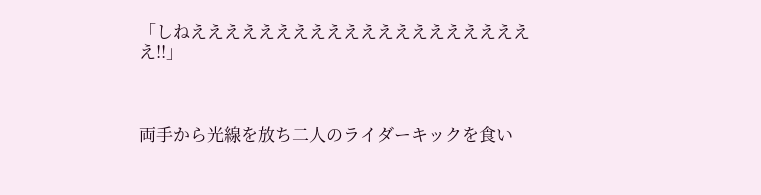「しねえええええええええええええええええええええ!!」



両手から光線を放ち二人のライダーキックを食い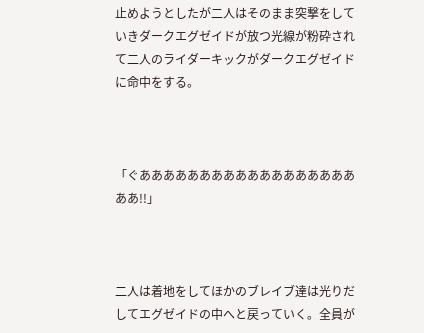止めようとしたが二人はそのまま突撃をしていきダークエグゼイドが放つ光線が粉砕されて二人のライダーキックがダークエグゼイドに命中をする。



「ぐああああああああああああああああああああ!!」



二人は着地をしてほかのブレイブ達は光りだしてエグゼイドの中へと戻っていく。全員が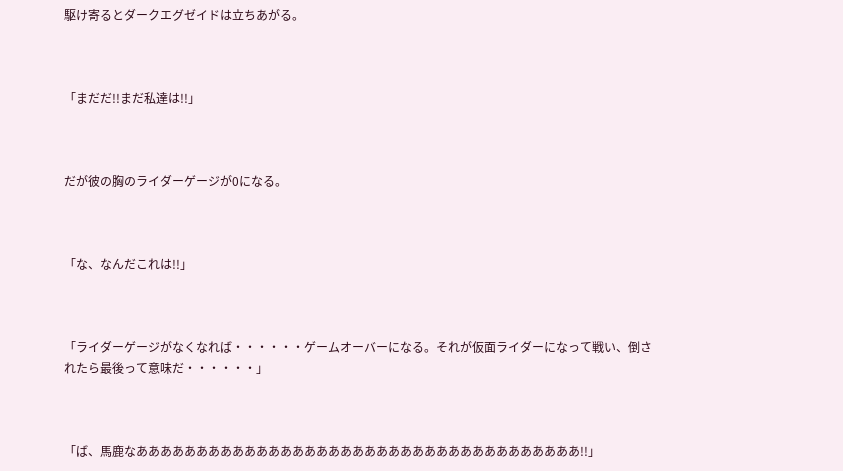駆け寄るとダークエグゼイドは立ちあがる。



「まだだ!!まだ私達は!!」



だが彼の胸のライダーゲージが0になる。



「な、なんだこれは!!」



「ライダーゲージがなくなれば・・・・・・ゲームオーバーになる。それが仮面ライダーになって戦い、倒されたら最後って意味だ・・・・・・」



「ば、馬鹿なあああああああああああああああああああああああああああああああああああああ!!」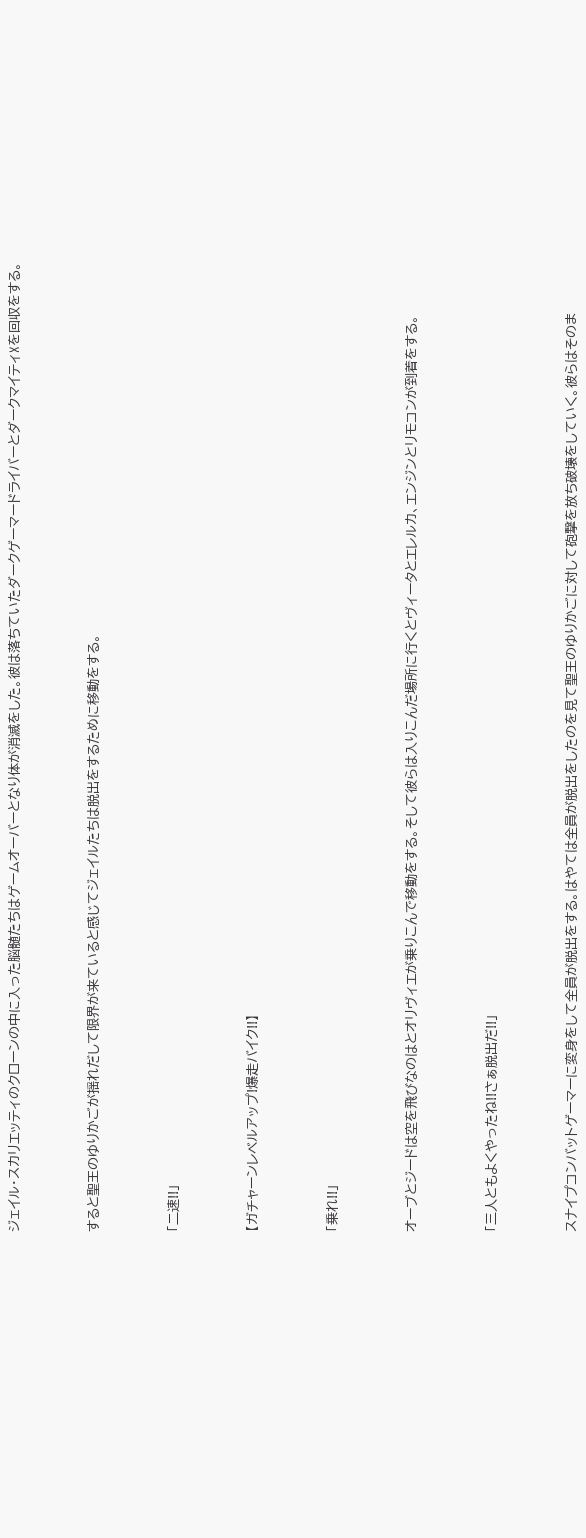ジェイル・スカリエッティのクローンの中に入った脳髄たちはゲームオーバーとなり体が消滅をした。彼は落ちていたダークゲーマードライバーとダークマイティXを回収をする。



すると聖王のゆりかごが揺れだして限界が来ていると感じてジェイルたちは脱出をするために移動をする。



「二速!!」



【ガチャーンレベルアップ!爆走バイク!!】



「乗れ!!」



オーブとジードは空を飛びなのはとオリヴィエが乗りこんで移動をする。そして彼らは入りこんだ場所に行くとヴィータとエレルカ、エンジンとリモコンが到着をする。



「三人ともよくやったね!!さぁ脱出だ!!」



スナイプコンバットゲーマーに変身をして全員が脱出をする。はやては全員が脱出をしたのを見て聖王のゆりかごに対して砲撃を放ち破壊をしていく。彼らはそのま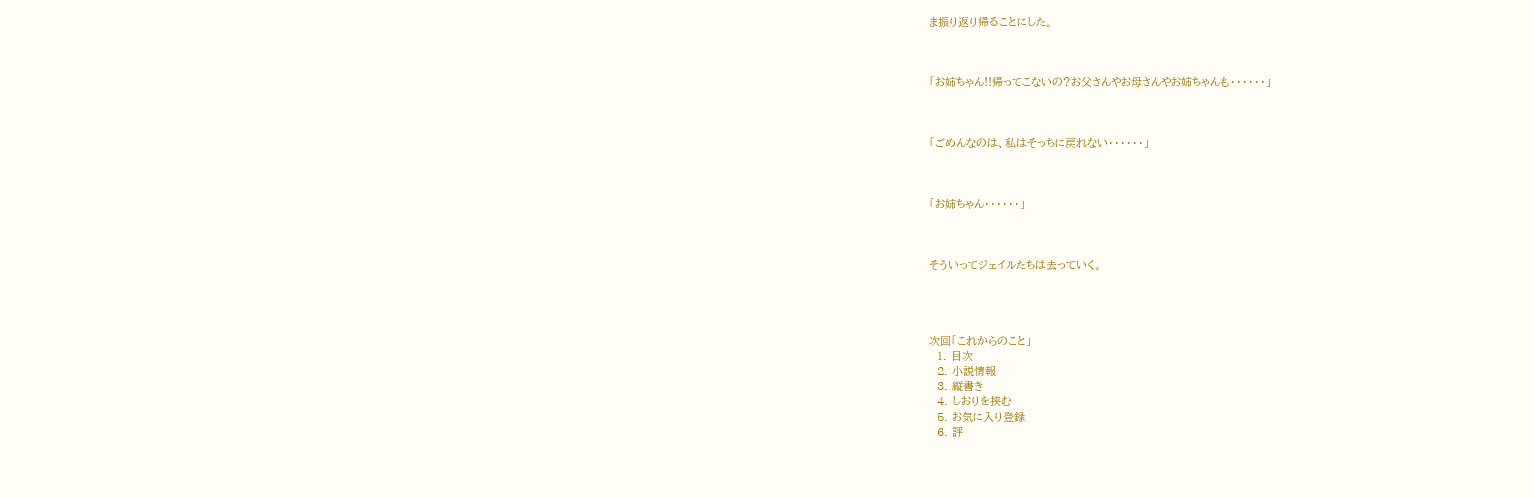ま振り返り帰ることにした。



「お姉ちゃん!!帰ってこないの?お父さんやお母さんやお姉ちゃんも・・・・・・」



「ごめんなのは、私はそっちに戻れない・・・・・・」



「お姉ちゃん・・・・・・」



そういってジェイルたちは去っていく。




次回「これからのこと」
  1. 目次
  2. 小説情報
  3. 縦書き
  4. しおりを挟む
  5. お気に入り登録
  6. 評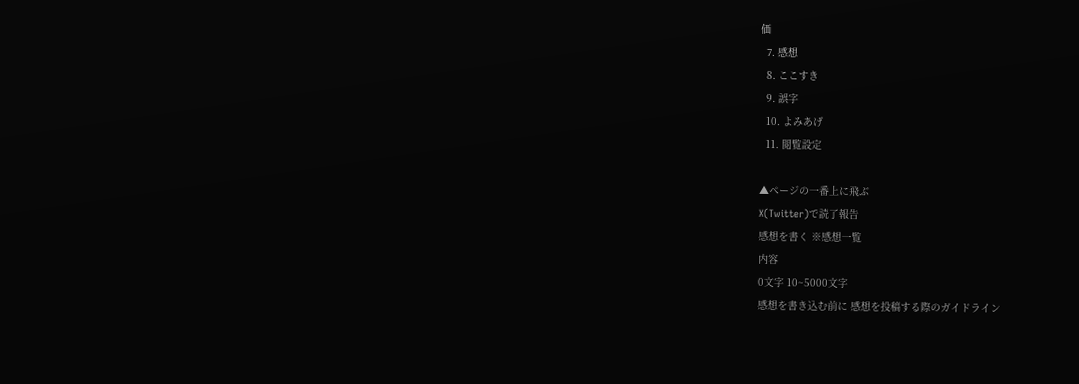価
  7. 感想
  8. ここすき
  9. 誤字
  10. よみあげ
  11. 閲覧設定

▲ページの一番上に飛ぶ
X(Twitter)で読了報告
感想を書く ※感想一覧
内容
0文字 10~5000文字
感想を書き込む前に 感想を投稿する際のガイドライン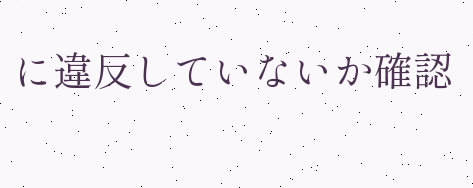に違反していないか確認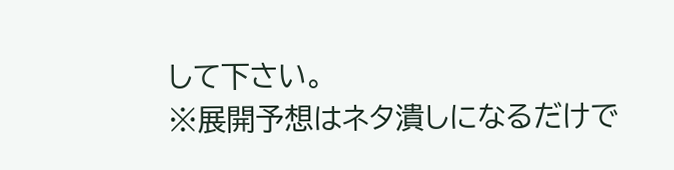して下さい。
※展開予想はネタ潰しになるだけで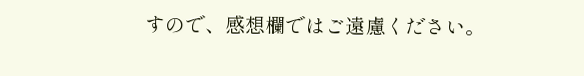すので、感想欄ではご遠慮ください。